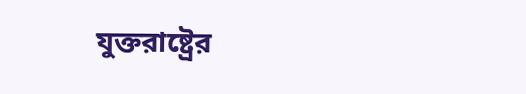যুক্তরাষ্ট্রের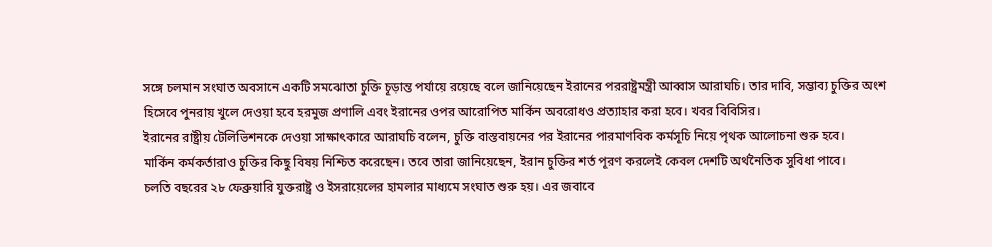সঙ্গে চলমান সংঘাত অবসানে একটি সমঝোতা চুক্তি চূড়ান্ত পর্যায়ে রয়েছে বলে জানিয়েছেন ইরানের পররাষ্ট্রমন্ত্রী আব্বাস আরাঘচি। তার দাবি, সম্ভাব্য চুক্তির অংশ হিসেবে পুনরায় খুলে দেওয়া হবে হরমুজ প্রণালি এবং ইরানের ওপর আরোপিত মার্কিন অবরোধও প্রত্যাহার করা হবে। খবর বিবিসির।
ইরানের রাষ্ট্রীয় টেলিভিশনকে দেওয়া সাক্ষাৎকারে আরাঘচি বলেন, চুক্তি বাস্তবায়নের পর ইরানের পারমাণবিক কর্মসূচি নিয়ে পৃথক আলোচনা শুরু হবে।
মার্কিন কর্মকর্তারাও চুক্তির কিছু বিষয় নিশ্চিত করেছেন। তবে তারা জানিয়েছেন, ইরান চুক্তির শর্ত পূরণ করলেই কেবল দেশটি অর্থনৈতিক সুবিধা পাবে।
চলতি বছরের ২৮ ফেব্রুয়ারি যুক্তরাষ্ট্র ও ইসরায়েলের হামলার মাধ্যমে সংঘাত শুরু হয়। এর জবাবে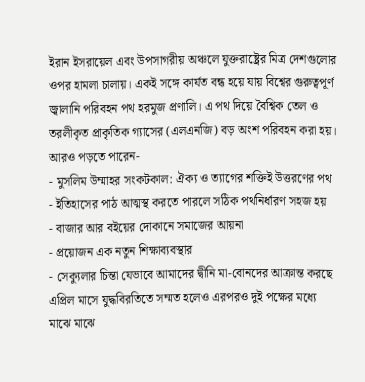ইরান ইসরায়েল এবং উপসাগরীয় অঞ্চলে যুক্তরাষ্ট্রের মিত্র দেশগুলোর ওপর হামলা চালায়। একই সঙ্গে কার্যত বন্ধ হয়ে যায় বিশ্বের গুরুত্বপূর্ণ জ্বালানি পরিবহন পথ হরমুজ প্রণালি। এ পথ দিয়ে বৈশ্বিক তেল ও তরলীকৃত প্রাকৃতিক গ্যাসের (এলএনজি) বড় অংশ পরিবহন করা হয়।
আরও পড়তে পারেন-
- মুসলিম উম্মাহর সংকটকাল: ঐক্য ও ত্যাগের শক্তিই উত্তরণের পথ
- ইতিহাসের পাঠ আত্মস্থ করতে পারলে সঠিক পথনির্ধারণ সহজ হয়
- বাজার আর বইয়ের দোকানে সমাজের আয়না
- প্রয়োজন এক নতুন শিক্ষাব্যবস্থার
- সেক্যুলার চিন্তা যেভাবে আমাদের দ্বীনি মা-বোনদের আক্রান্ত করছে
এপ্রিল মাসে যুদ্ধবিরতিতে সম্মত হলেও এরপরও দুই পক্ষের মধ্যে মাঝে মাঝে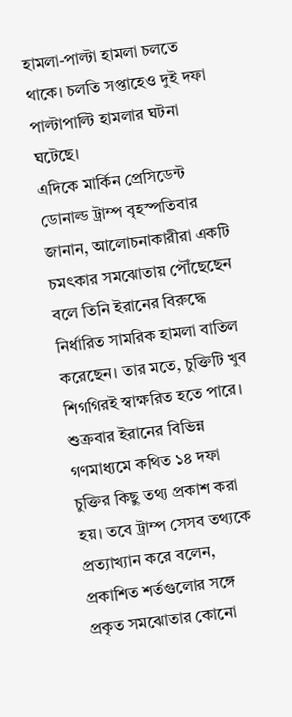হামলা-পাল্টা হামলা চলতে থাকে। চলতি সপ্তাহেও দুই দফা পাল্টাপাল্টি হামলার ঘটনা ঘটেছে।
এদিকে মার্কিন প্রেসিডেন্ট ডোনাল্ড ট্রাম্প বৃহস্পতিবার জানান, আলোচনাকারীরা একটি চমৎকার সমঝোতায় পৌঁছেছেন বলে তিনি ইরানের বিরুদ্ধে নির্ধারিত সামরিক হামলা বাতিল করেছেন। তার মতে, চুক্তিটি খুব শিগগিরই স্বাক্ষরিত হতে পারে।
শুক্রবার ইরানের বিভিন্ন গণমাধ্যমে কথিত ১৪ দফা চুক্তির কিছু তথ্য প্রকাশ করা হয়। তবে ট্রাম্প সেসব তথ্যকে প্রত্যাখ্যান করে বলেন, প্রকাশিত শর্তগুলোর সঙ্গে প্রকৃত সমঝোতার কোনো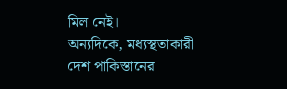মিল নেই।
অন্যদিকে, মধ্যস্থতাকারী দেশ পাকিস্তানের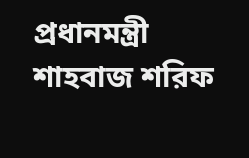প্রধানমন্ত্রী শাহবাজ শরিফ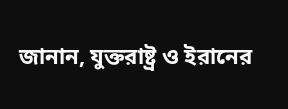জানান, যুক্তরাষ্ট্র ও ইরানের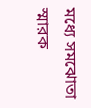মধ্যে সমঝোতা স্মারক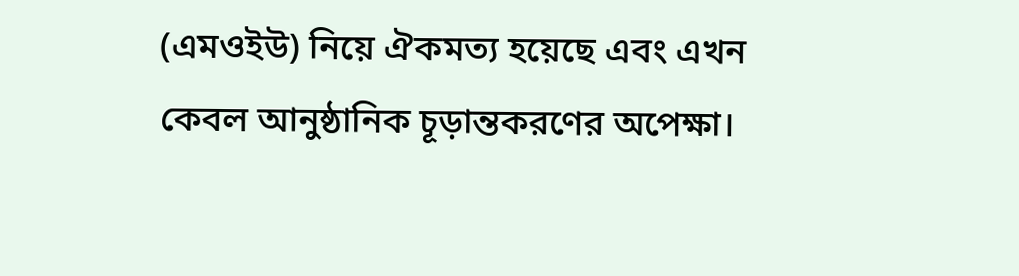(এমওইউ) নিয়ে ঐকমত্য হয়েছে এবং এখন কেবল আনুষ্ঠানিক চূড়ান্তকরণের অপেক্ষা।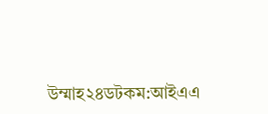উম্মাহ২৪ডটকম:আইএএ